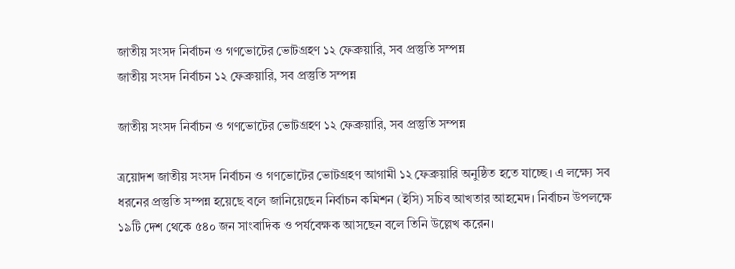জাতীয় সংসদ নির্বাচন ও গণভোটের ভোটগ্রহণ ১২ ফেব্রুয়ারি, সব প্রস্তুতি সম্পন্ন
জাতীয় সংসদ নির্বাচন ১২ ফেব্রুয়ারি, সব প্রস্তুতি সম্পন্ন

জাতীয় সংসদ নির্বাচন ও গণভোটের ভোটগ্রহণ ১২ ফেব্রুয়ারি, সব প্রস্তুতি সম্পন্ন

ত্রয়োদশ জাতীয় সংসদ নির্বাচন ও গণভোটের ভোটগ্রহণ আগামী ১২ ফেব্রুয়ারি অনুষ্ঠিত হতে যাচ্ছে। এ লক্ষ্যে সব ধরনের প্রস্তুতি সম্পন্ন হয়েছে বলে জানিয়েছেন নির্বাচন কমিশন (ইসি) সচিব আখতার আহমেদ। নির্বাচন উপলক্ষে ১৯টি দেশ থেকে ৫৪০ জন সাংবাদিক ও পর্যবেক্ষক আসছেন বলে তিনি উল্লেখ করেন।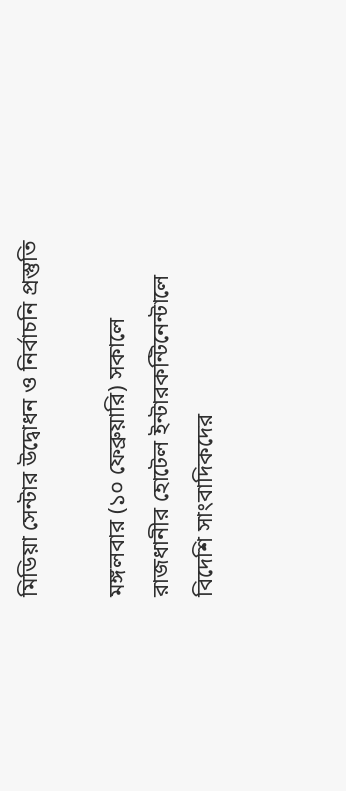মিডিয়া সেন্টার উদ্বোধন ও নির্বাচনি প্রস্তুতি

মঙ্গলবার (১০ ফেব্রুয়ারি) সকালে রাজধানীর হোটেল ইন্টারকন্টিনেন্টালে বিদেশি সাংবাদিকদের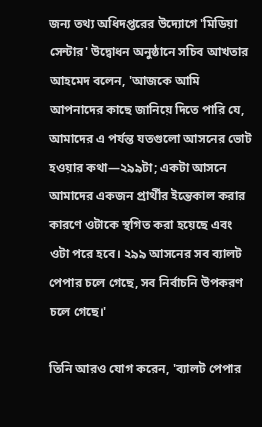জন্য তথ্য অধিদপ্তরের উদ্যোগে 'মিডিয়া সেন্টার' উদ্বোধন অনুষ্ঠানে সচিব আখতার আহমেদ বলেন, 'আজকে আমি আপনাদের কাছে জানিয়ে দিতে পারি যে, আমাদের এ পর্যন্ত যতগুলো আসনের ভোট হওয়ার কথা—২৯৯টা; একটা আসনে আমাদের একজন প্রার্থীর ইন্তেকাল করার কারণে ওটাকে স্থগিত করা হয়েছে এবং ওটা পরে হবে। ২৯৯ আসনের সব ব্যালট পেপার চলে গেছে, সব নির্বাচনি উপকরণ চলে গেছে।'

তিনি আরও যোগ করেন, 'ব্যালট পেপার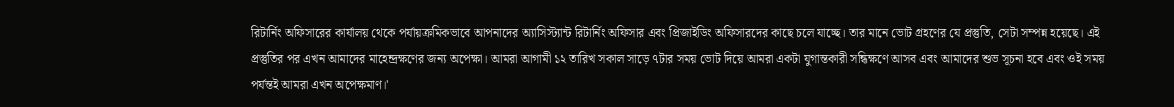রিটার্নিং অফিসারের কার্যালয় থেকে পর্যায়ক্রমিকভাবে আপনাদের অ্যাসিস্ট্যান্ট রিটার্নিং অফিসার এবং প্রিজাইডিং অফিসারদের কাছে চলে যাচ্ছে। তার মানে ভোট গ্রহণের যে প্রস্তুতি, সেটা সম্পন্ন হয়েছে। এই প্রস্তুতির পর এখন আমাদের মাহেন্দ্রক্ষণের জন্য অপেক্ষা। আমরা আগামী ১২ তারিখ সকাল সাড়ে ৭টার সময় ভোট দিয়ে আমরা একটা যুগান্তকারী সন্ধিক্ষণে আসব এবং আমাদের শুভ সূচনা হবে এবং ওই সময় পর্যন্তই আমরা এখন অপেক্ষমাণ।'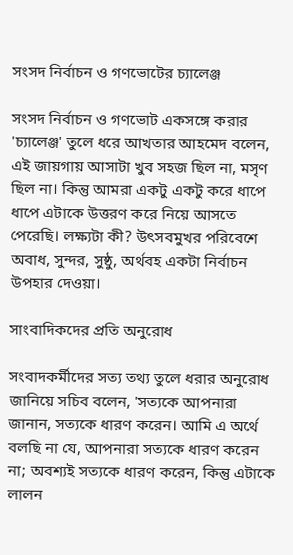সংসদ নির্বাচন ও গণভোটের চ্যালেঞ্জ

সংসদ নির্বাচন ও গণভোট একসঙ্গে করার 'চ্যালেঞ্জ' তুলে ধরে আখতার আহমেদ বলেন, এই জায়গায় আসাটা খুব সহজ ছিল না, মসৃণ ছিল না। কিন্তু আমরা একটু একটু করে ধাপে ধাপে এটাকে উত্তরণ করে নিয়ে আসতে পেরেছি। লক্ষ্যটা কী? উৎসবমুখর পরিবেশে অবাধ, সুন্দর, সুষ্ঠু, অর্থবহ একটা নির্বাচন উপহার দেওয়া।

সাংবাদিকদের প্রতি অনুরোধ

সংবাদকর্মীদের সত্য তথ্য তুলে ধরার অনুরোধ জানিয়ে সচিব বলেন, 'সত্যকে আপনারা জানান, সত্যকে ধারণ করেন। আমি এ অর্থে বলছি না যে, আপনারা সত্যকে ধারণ করেন না; অবশ্যই সত্যকে ধারণ করেন, কিন্তু এটাকে লালন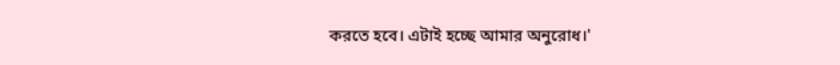করতে হবে। এটাই হচ্ছে আমার অনুরোধ।'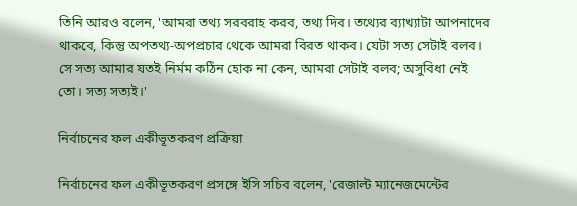তিনি আরও বলেন, 'আমরা তথ্য সরবরাহ করব, তথ্য দিব। তথ্যের ব্যাখ্যাটা আপনাদের থাকবে, কিন্তু অপতথ্য-অপপ্রচার থেকে আমরা বিরত থাকব। যেটা সত্য সেটাই বলব। সে সত্য আমার যতই নির্মম কঠিন হোক না কেন, আমরা সেটাই বলব; অসুবিধা নেই তো। সত্য সত্যই।'

নির্বাচনের ফল একীভূতকরণ প্রক্রিয়া

নির্বাচনের ফল একীভূতকরণ প্রসঙ্গে ইসি সচিব বলেন, 'রেজাল্ট ম্যানেজমেন্টের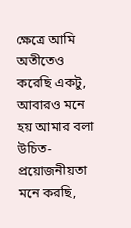ক্ষেত্রে আমি অতীতেও করেছি একটু, আবারও মনে হয় আমার বলা উচিত- প্রয়োজনীয়তা মনে করছি,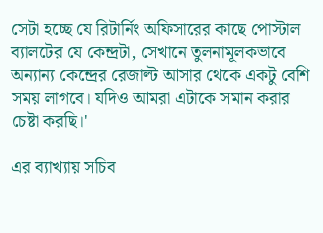সেটা হচ্ছে যে রিটার্নিং অফিসারের কাছে পোস্টাল ব্যালটের যে কেন্দ্রটা, সেখানে তুলনামূলকভাবে অন্যান্য কেন্দ্রের রেজাল্ট আসার থেকে একটু বেশি সময় লাগবে। যদিও আমরা এটাকে সমান করার চেষ্টা করছি।'

এর ব্যাখ্যায় সচিব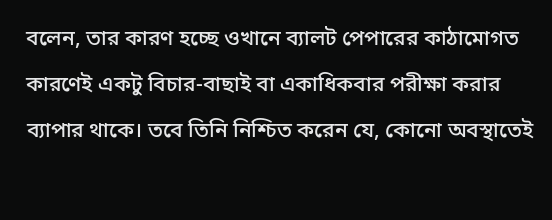বলেন, তার কারণ হচ্ছে ওখানে ব্যালট পেপারের কাঠামোগত কারণেই একটু বিচার-বাছাই বা একাধিকবার পরীক্ষা করার ব্যাপার থাকে। তবে তিনি নিশ্চিত করেন যে, কোনো অবস্থাতেই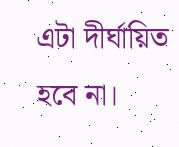এটা দীর্ঘায়িত হবে না।